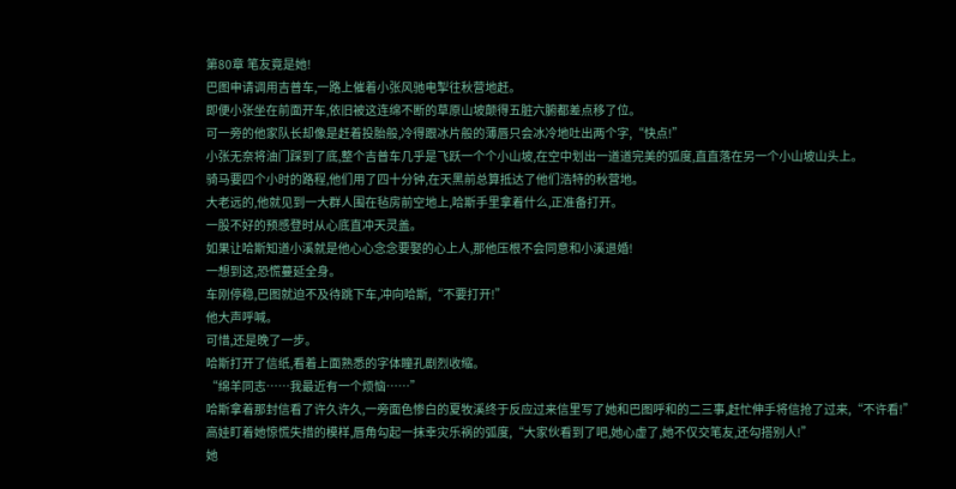第80章 笔友竟是她!
巴图申请调用吉普车,一路上催着小张风驰电掣往秋营地赶。
即便小张坐在前面开车,依旧被这连绵不断的草原山坡颠得五脏六腑都差点移了位。
可一旁的他家队长却像是赶着投胎般,冷得跟冰片般的薄唇只会冰冷地吐出两个字,“快点!”
小张无奈将油门踩到了底,整个吉普车几乎是飞跃一个个小山坡,在空中划出一道道完美的弧度,直直落在另一个小山坡山头上。
骑马要四个小时的路程,他们用了四十分钟,在天黑前总算抵达了他们浩特的秋营地。
大老远的,他就见到一大群人围在毡房前空地上,哈斯手里拿着什么,正准备打开。
一股不好的预感登时从心底直冲天灵盖。
如果让哈斯知道小溪就是他心心念念要娶的心上人,那他压根不会同意和小溪退婚!
一想到这,恐慌蔓延全身。
车刚停稳,巴图就迫不及待跳下车,冲向哈斯,“不要打开!”
他大声呼喊。
可惜,还是晚了一步。
哈斯打开了信纸,看着上面熟悉的字体瞳孔剧烈收缩。
“绵羊同志……我最近有一个烦恼……”
哈斯拿着那封信看了许久许久,一旁面色惨白的夏牧溪终于反应过来信里写了她和巴图呼和的二三事,赶忙伸手将信抢了过来,“不许看!”
高娃盯着她惊慌失措的模样,唇角勾起一抹幸灾乐祸的弧度,“大家伙看到了吧,她心虚了,她不仅交笔友,还勾搭别人!”
她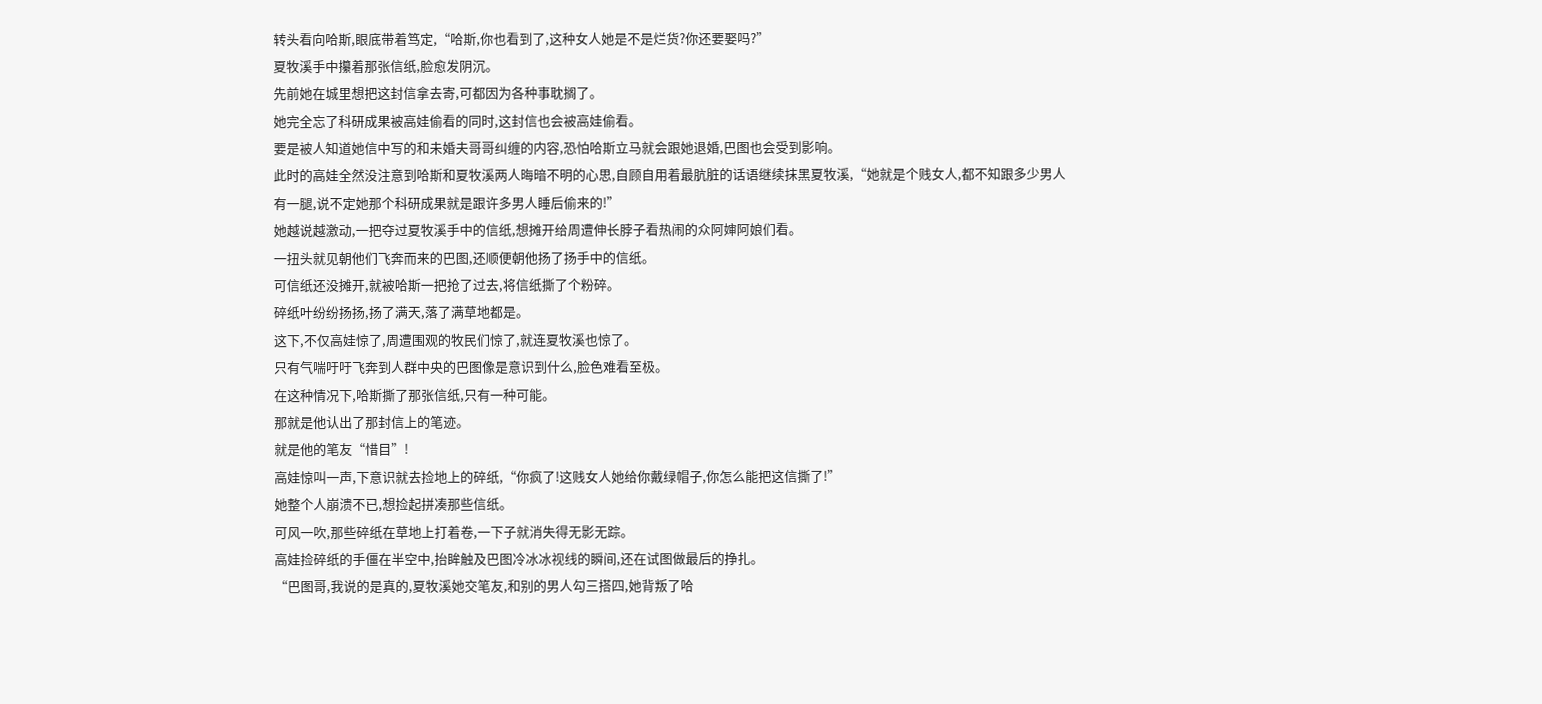转头看向哈斯,眼底带着笃定,“哈斯,你也看到了,这种女人她是不是烂货?你还要娶吗?”
夏牧溪手中攥着那张信纸,脸愈发阴沉。
先前她在城里想把这封信拿去寄,可都因为各种事耽搁了。
她完全忘了科研成果被高娃偷看的同时,这封信也会被高娃偷看。
要是被人知道她信中写的和未婚夫哥哥纠缠的内容,恐怕哈斯立马就会跟她退婚,巴图也会受到影响。
此时的高娃全然没注意到哈斯和夏牧溪两人晦暗不明的心思,自顾自用着最肮脏的话语继续抹黑夏牧溪,“她就是个贱女人,都不知跟多少男人有一腿,说不定她那个科研成果就是跟许多男人睡后偷来的!”
她越说越激动,一把夺过夏牧溪手中的信纸,想摊开给周遭伸长脖子看热闹的众阿婶阿娘们看。
一扭头就见朝他们飞奔而来的巴图,还顺便朝他扬了扬手中的信纸。
可信纸还没摊开,就被哈斯一把抢了过去,将信纸撕了个粉碎。
碎纸叶纷纷扬扬,扬了满天,落了满草地都是。
这下,不仅高娃惊了,周遭围观的牧民们惊了,就连夏牧溪也惊了。
只有气喘吁吁飞奔到人群中央的巴图像是意识到什么,脸色难看至极。
在这种情况下,哈斯撕了那张信纸,只有一种可能。
那就是他认出了那封信上的笔迹。
就是他的笔友“惜目”!
高娃惊叫一声,下意识就去捡地上的碎纸,“你疯了!这贱女人她给你戴绿帽子,你怎么能把这信撕了!”
她整个人崩溃不已,想捡起拼凑那些信纸。
可风一吹,那些碎纸在草地上打着卷,一下子就消失得无影无踪。
高娃捡碎纸的手僵在半空中,抬眸触及巴图冷冰冰视线的瞬间,还在试图做最后的挣扎。
“巴图哥,我说的是真的,夏牧溪她交笔友,和别的男人勾三搭四,她背叛了哈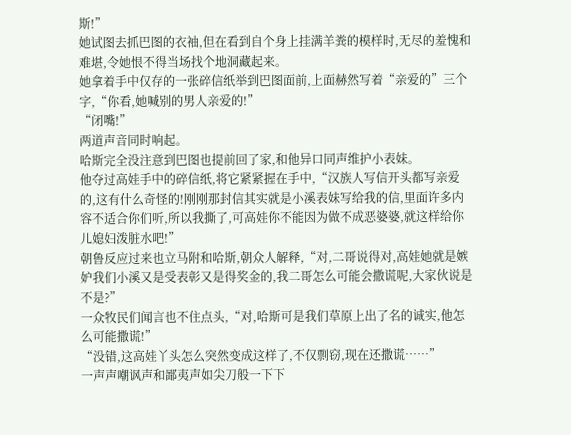斯!”
她试图去抓巴图的衣袖,但在看到自个身上挂满羊粪的模样时,无尽的羞愧和难堪,令她恨不得当场找个地洞藏起来。
她拿着手中仅存的一张碎信纸举到巴图面前,上面赫然写着“亲爱的”三个字,“你看,她喊别的男人亲爱的!”
“闭嘴!”
两道声音同时响起。
哈斯完全没注意到巴图也提前回了家,和他异口同声维护小表妹。
他夺过高娃手中的碎信纸,将它紧紧握在手中,“汉族人写信开头都写亲爱的,这有什么奇怪的!刚刚那封信其实就是小溪表妹写给我的信,里面许多内容不适合你们听,所以我撕了,可高娃你不能因为做不成恶婆婆,就这样给你儿媳妇泼脏水吧!”
朝鲁反应过来也立马附和哈斯,朝众人解释,“对,二哥说得对,高娃她就是嫉妒我们小溪又是受表彰又是得奖金的,我二哥怎么可能会撒谎呢,大家伙说是不是?”
一众牧民们闻言也不住点头,“对,哈斯可是我们草原上出了名的诚实,他怎么可能撒谎!”
“没错,这高娃丫头怎么突然变成这样了,不仅剽窃,现在还撒谎……”
一声声嘲讽声和鄙夷声如尖刀般一下下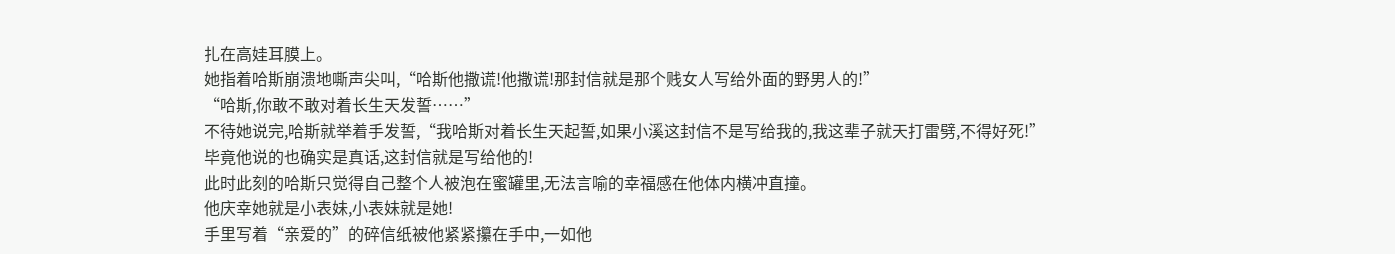扎在高娃耳膜上。
她指着哈斯崩溃地嘶声尖叫,“哈斯他撒谎!他撒谎!那封信就是那个贱女人写给外面的野男人的!”
“哈斯,你敢不敢对着长生天发誓……”
不待她说完,哈斯就举着手发誓,“我哈斯对着长生天起誓,如果小溪这封信不是写给我的,我这辈子就天打雷劈,不得好死!”
毕竟他说的也确实是真话,这封信就是写给他的!
此时此刻的哈斯只觉得自己整个人被泡在蜜罐里,无法言喻的幸福感在他体内横冲直撞。
他庆幸她就是小表妹,小表妹就是她!
手里写着“亲爱的”的碎信纸被他紧紧攥在手中,一如他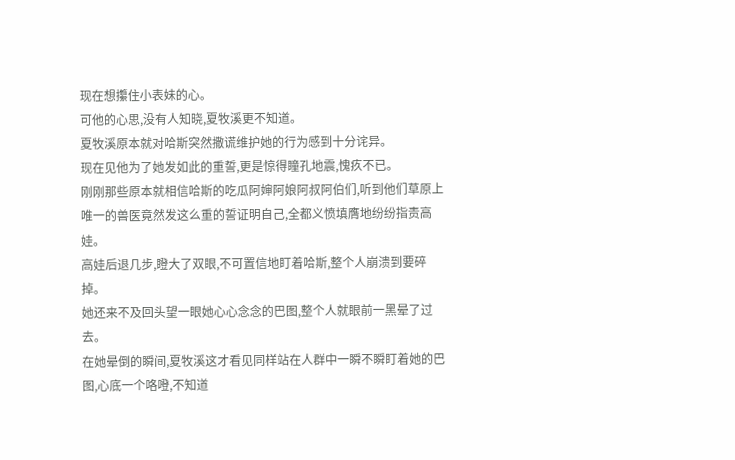现在想攥住小表妹的心。
可他的心思,没有人知晓,夏牧溪更不知道。
夏牧溪原本就对哈斯突然撒谎维护她的行为感到十分诧异。
现在见他为了她发如此的重誓,更是惊得瞳孔地震,愧疚不已。
刚刚那些原本就相信哈斯的吃瓜阿婶阿娘阿叔阿伯们,听到他们草原上唯一的兽医竟然发这么重的誓证明自己,全都义愤填膺地纷纷指责高娃。
高娃后退几步,瞪大了双眼,不可置信地盯着哈斯,整个人崩溃到要碎掉。
她还来不及回头望一眼她心心念念的巴图,整个人就眼前一黑晕了过去。
在她晕倒的瞬间,夏牧溪这才看见同样站在人群中一瞬不瞬盯着她的巴图,心底一个咯噔,不知道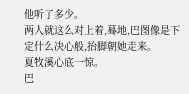他听了多少。
两人就这么对上着,蓦地,巴图像是下定什么决心般,抬脚朝她走来。
夏牧溪心底一惊。
巴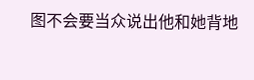图不会要当众说出他和她背地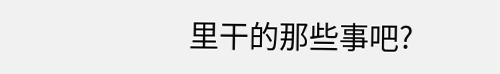里干的那些事吧?